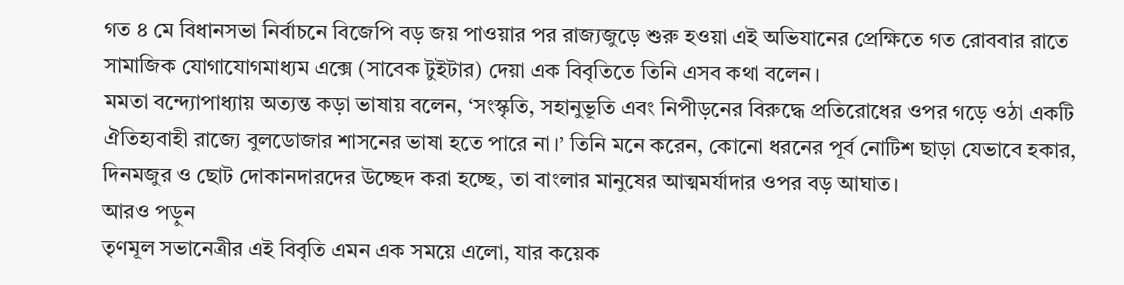গত ৪ মে বিধানসভা নির্বাচনে বিজেপি বড় জয় পাওয়ার পর রাজ্যজুড়ে শুরু হওয়া এই অভিযানের প্রেক্ষিতে গত রোববার রাতে সামাজিক যোগাযোগমাধ্যম এক্সে (সাবেক টুইটার) দেয়া এক বিবৃতিতে তিনি এসব কথা বলেন।
মমতা বন্দ্যোপাধ্যায় অত্যন্ত কড়া ভাষায় বলেন, ‘সংস্কৃতি, সহানুভূতি এবং নিপীড়নের বিরুদ্ধে প্রতিরোধের ওপর গড়ে ওঠা একটি ঐতিহ্যবাহী রাজ্যে বুলডোজার শাসনের ভাষা হতে পারে না।’ তিনি মনে করেন, কোনো ধরনের পূর্ব নোটিশ ছাড়া যেভাবে হকার, দিনমজুর ও ছোট দোকানদারদের উচ্ছেদ করা হচ্ছে, তা বাংলার মানুষের আত্মমর্যাদার ওপর বড় আঘাত।
আরও পড়ুন
তৃণমূল সভানেত্রীর এই বিবৃতি এমন এক সময়ে এলো, যার কয়েক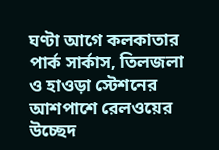ঘণ্টা আগে কলকাতার পার্ক সার্কাস, তিলজলা ও হাওড়া স্টেশনের আশপাশে রেলওয়ের উচ্ছেদ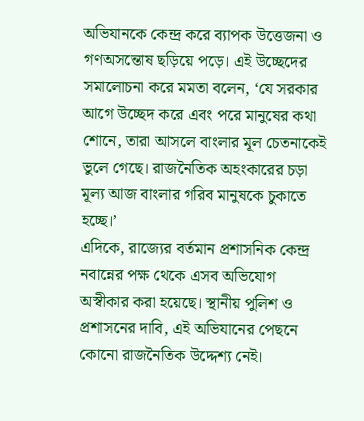অভিযানকে কেন্দ্র করে ব্যাপক উত্তেজনা ও গণঅসন্তোষ ছড়িয়ে পড়ে। এই উচ্ছেদের সমালোচনা করে মমতা বলেন, ‘যে সরকার আগে উচ্ছেদ করে এবং পরে মানুষের কথা শোনে, তারা আসলে বাংলার মূল চেতনাকেই ভুলে গেছে। রাজনৈতিক অহংকারের চড়া মূল্য আজ বাংলার গরিব মানুষকে চুকাতে হচ্ছে।’
এদিকে, রাজ্যের বর্তমান প্রশাসনিক কেন্দ্র নবান্নের পক্ষ থেকে এসব অভিযোগ অস্বীকার করা হয়েছে। স্থানীয় পুলিশ ও প্রশাসনের দাবি, এই অভিযানের পেছনে কোনো রাজনৈতিক উদ্দেশ্য নেই।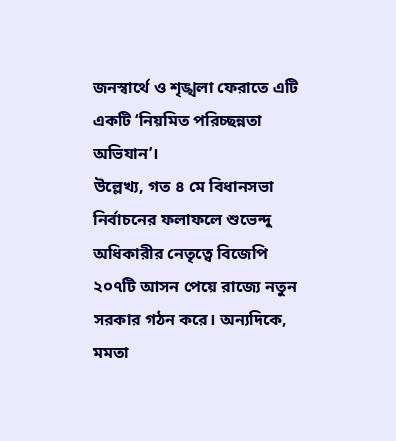জনস্বার্থে ও শৃঙ্খলা ফেরাতে এটি একটি ‘নিয়মিত পরিচ্ছন্নতা অভিযান’।
উল্লেখ্য, গত ৪ মে বিধানসভা নির্বাচনের ফলাফলে শুভেন্দু অধিকারীর নেতৃত্বে বিজেপি ২০৭টি আসন পেয়ে রাজ্যে নতুন সরকার গঠন করে। অন্যদিকে, মমতা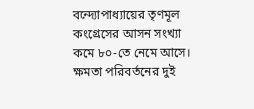বন্দ্যোপাধ্যায়ের তৃণমূল কংগ্রেসের আসন সংখ্যা কমে ৮০-তে নেমে আসে। ক্ষমতা পরিবর্তনের দুই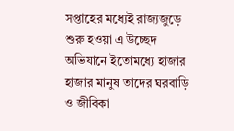সপ্তাহের মধ্যেই রাজ্যজুড়ে শুরু হওয়া এ উচ্ছেদ অভিযানে ইতোমধ্যে হাজার হাজার মানুষ তাদের ঘরবাড়ি ও জীবিকা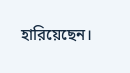হারিয়েছেন।